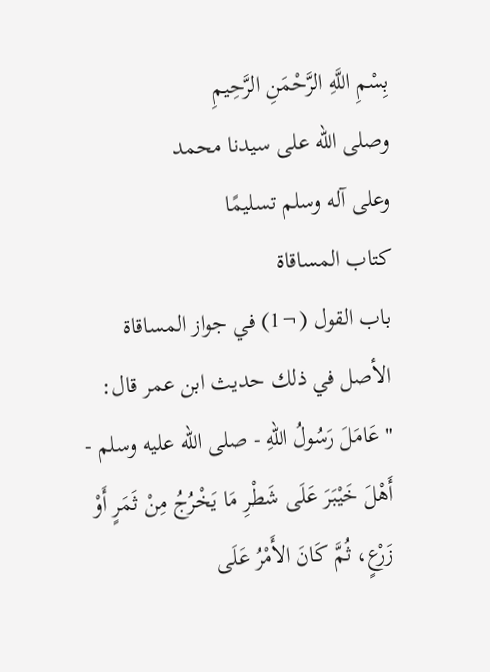بِسْمِ اللَّهِ الرَّحْمَنِ الرَّحِيمِ
وصلى الله على سيدنا محمد
وعلى آله وسلم تسليمًا
كتاب المساقاة
باب القول (¬1) في جواز المساقاة
الأصل في ذلك حديث ابن عمر قال: "عَامَلَ رَسُولُ اللهِ - صلى الله عليه وسلم - أَهْلَ خَيْبَرَ عَلَى شَطْرِ مَا يَخْرُجُ مِنْ ثَمَرٍ أَوْ زَرْعٍ، ثُمَّ كَانَ الأَمْرُ عَلَى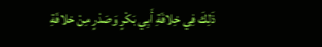ذَلِكَ فِي خِلافَةِ أَبِي بَكْرٍ وَصَدْرٍ مِنْ خلافَةِ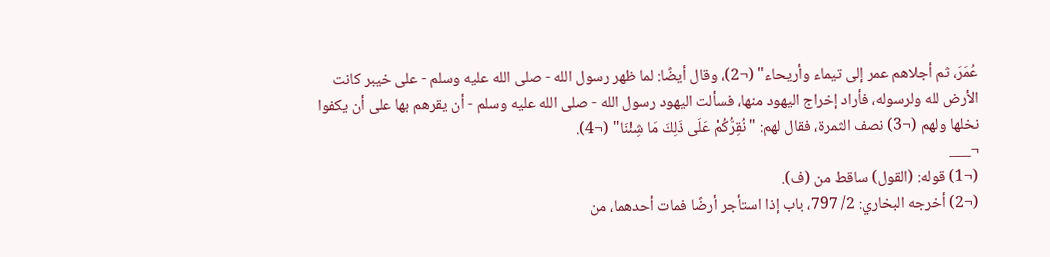عُمَرَ، ثم أجلاهم عمر إلى تيماء وأريحاء" (¬2)، وقال أيضًا: لما ظهر رسول الله - صلى الله عليه وسلم - على خيبر كانت الأرض لله ولرسوله، فأراد إخراج اليهود منها، فسألت اليهود رسول الله - صلى الله عليه وسلم - أن يقرهم بها على أن يكفوا نخلها ولهم (¬3) نصف الثمرة، فقال لهم: "نُقِرُّكُمْ عَلَى ذَلِكَ مَا شِئْنَا" (¬4).
¬___
(¬1) قوله: (القول) ساقط من (ف).
(¬2) أخرجه البخاري: 2/ 797، باب إذا استأجر أرضًا فمات أحدهما، من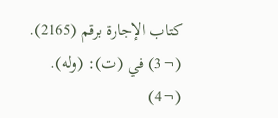كتاب الإجارة برقم (2165).
(¬3) في (ت): (وله).
(¬4)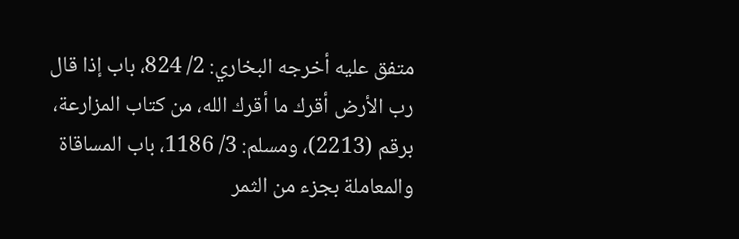متفق عليه أخرجه البخاري: 2/ 824، باب إذا قال رب الأرض أقرك ما أقرك الله، من كتاب المزارعة، برقم (2213)، ومسلم: 3/ 1186، باب المساقاة والمعاملة بجزء من الثمر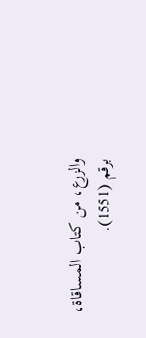والزرع، من كتاب المساقاة، برقم (1551).